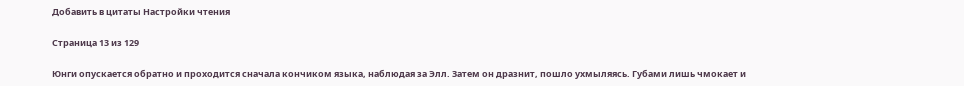Добавить в цитаты Настройки чтения

Страница 13 из 129

Юнги опускается обратно и проходится сначала кончиком языка, наблюдая за Элл. Затем он дразнит, пошло ухмыляясь. Губами лишь чмокает и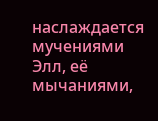наслаждается мучениями Элл, её мычаниями,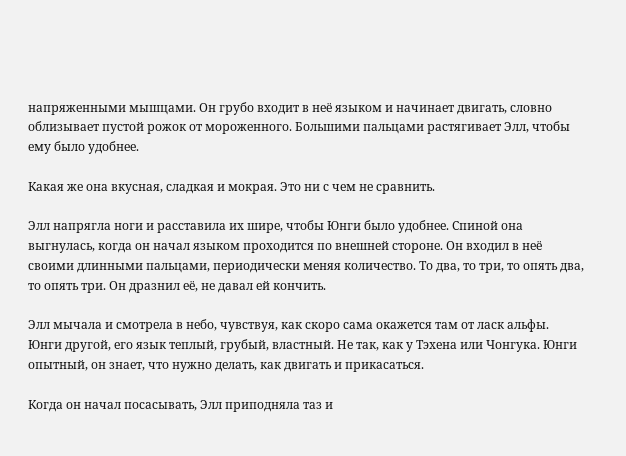напряженными мышцами. Он грубо входит в неё языком и начинает двигать, словно облизывает пустой рожок от мороженного. Большими пальцами растягивает Элл, чтобы ему было удобнее.

Какая же она вкусная, сладкая и мокрая. Это ни с чем не сравнить.

Элл напрягла ноги и расставила их шире, чтобы Юнги было удобнее. Спиной она выгнулась, когда он начал языком проходится по внешней стороне. Он входил в неё своими длинными пальцами, периодически меняя количество. То два, то три, то опять два, то опять три. Он дразнил её, не давал ей кончить.

Элл мычала и смотрела в небо, чувствуя, как скоро сама окажется там от ласк альфы. Юнги другой, его язык теплый, грубый, властный. Не так, как у Тэхена или Чонгука. Юнги опытный, он знает, что нужно делать, как двигать и прикасаться.

Когда он начал посасывать, Элл приподняла таз и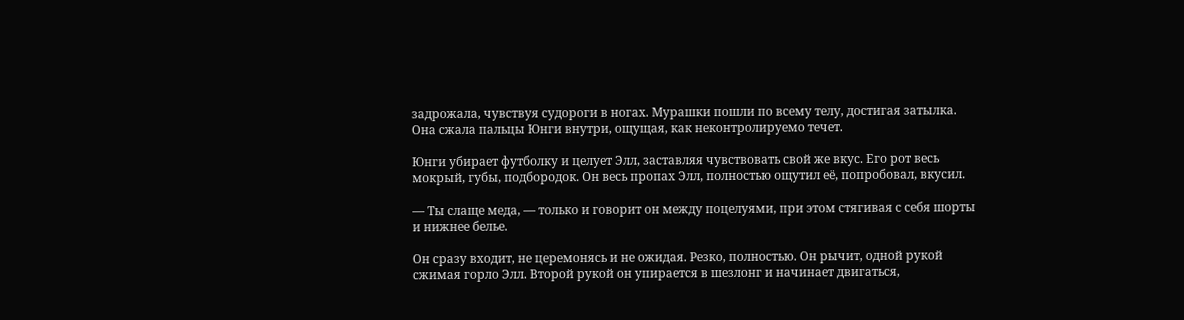задрожала, чувствуя судороги в ногах. Мурашки пошли по всему телу, достигая затылка. Она сжала пальцы Юнги внутри, ощущая, как неконтролируемо течет.

Юнги убирает футболку и целует Элл, заставляя чувствовать свой же вкус. Его рот весь мокрый, губы, подбородок. Он весь пропах Элл, полностью ощутил её, попробовал, вкусил.

— Ты слаще меда, — только и говорит он между поцелуями, при этом стягивая с себя шорты и нижнее белье.

Он сразу входит, не церемонясь и не ожидая. Резко, полностью. Он рычит, одной рукой сжимая горло Элл. Второй рукой он упирается в шезлонг и начинает двигаться,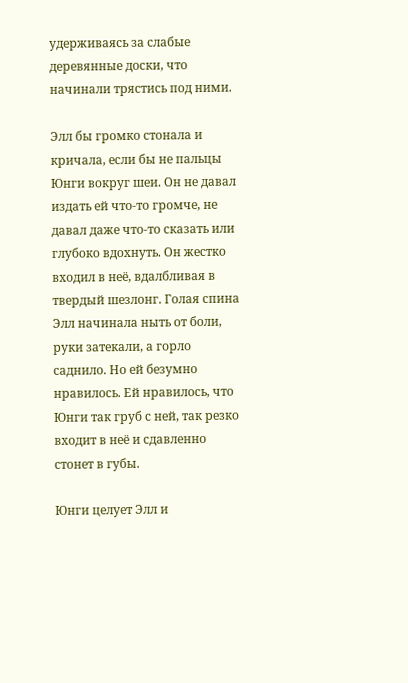удерживаясь за слабые деревянные доски, что начинали трястись под ними.

Элл бы громко стонала и кричала, если бы не пальцы Юнги вокруг шеи. Он не давал издать ей что-то громче, не давал даже что-то сказать или глубоко вдохнуть. Он жестко входил в неё, вдалбливая в твердый шезлонг. Голая спина Элл начинала ныть от боли, руки затекали, а горло саднило. Но ей безумно нравилось. Ей нравилось, что Юнги так груб с ней, так резко входит в неё и сдавленно стонет в губы.

Юнги целует Элл и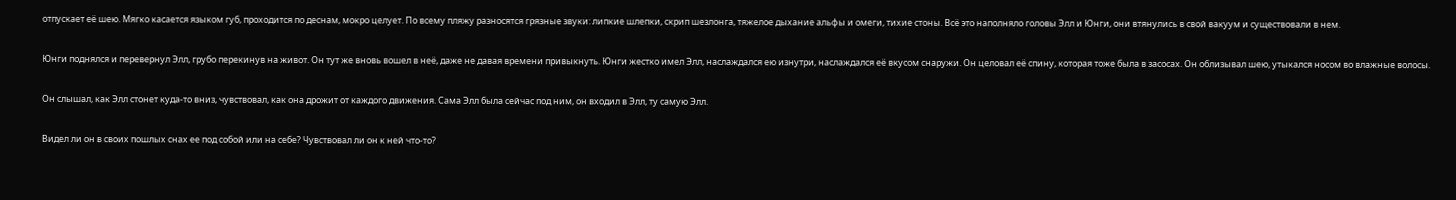отпускает её шею. Мягко касается языком губ, проходится по деснам, мокро целует. По всему пляжу разносятся грязные звуки: липкие шлепки, скрип шезлонга, тяжелое дыхание альфы и омеги, тихие стоны. Всё это наполняло головы Элл и Юнги, они втянулись в свой вакуум и существовали в нем.

Юнги поднялся и перевернул Элл, грубо перекинув на живот. Он тут же вновь вошел в неё, даже не давая времени привыкнуть. Юнги жестко имел Элл, наслаждался ею изнутри, наслаждался её вкусом снаружи. Он целовал её спину, которая тоже была в засосах. Он облизывал шею, утыкался носом во влажные волосы.

Он слышал, как Элл стонет куда-то вниз, чувствовал, как она дрожит от каждого движения. Сама Элл была сейчас под ним, он входил в Элл, ту самую Элл.

Видел ли он в своих пошлых снах ее под собой или на себе? Чувствовал ли он к ней что-то?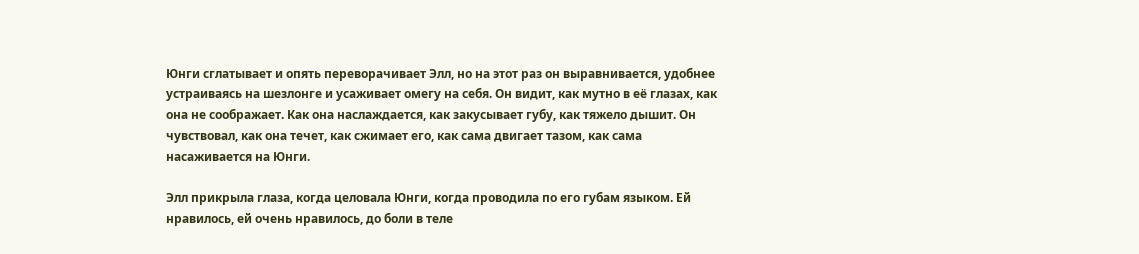Юнги сглатывает и опять переворачивает Элл, но на этот раз он выравнивается, удобнее устраиваясь на шезлонге и усаживает омегу на себя. Он видит, как мутно в её глазах, как она не соображает. Как она наслаждается, как закусывает губу, как тяжело дышит. Он чувствовал, как она течет, как сжимает его, как сама двигает тазом, как сама насаживается на Юнги.

Элл прикрыла глаза, когда целовала Юнги, когда проводила по его губам языком. Ей нравилось, ей очень нравилось, до боли в теле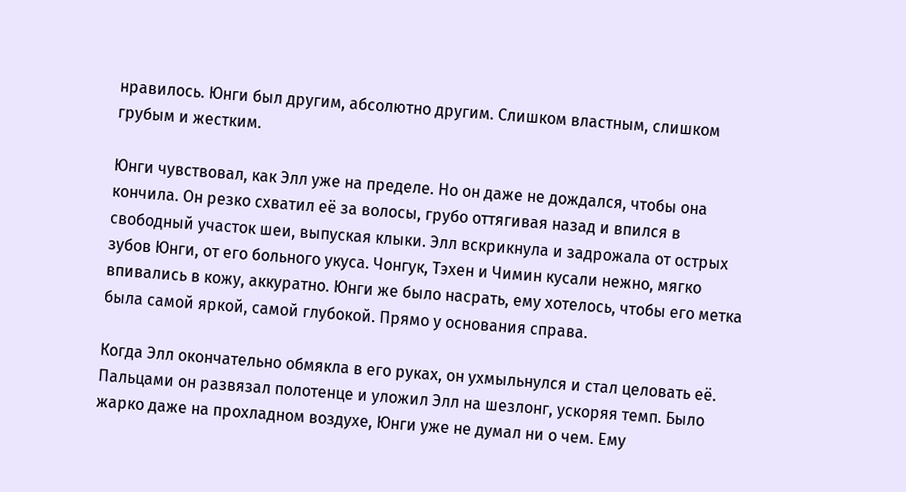нравилось. Юнги был другим, абсолютно другим. Слишком властным, слишком грубым и жестким.

Юнги чувствовал, как Элл уже на пределе. Но он даже не дождался, чтобы она кончила. Он резко схватил её за волосы, грубо оттягивая назад и впился в свободный участок шеи, выпуская клыки. Элл вскрикнула и задрожала от острых зубов Юнги, от его больного укуса. Чонгук, Тэхен и Чимин кусали нежно, мягко впивались в кожу, аккуратно. Юнги же было насрать, ему хотелось, чтобы его метка была самой яркой, самой глубокой. Прямо у основания справа.

Когда Элл окончательно обмякла в его руках, он ухмыльнулся и стал целовать её. Пальцами он развязал полотенце и уложил Элл на шезлонг, ускоряя темп. Было жарко даже на прохладном воздухе, Юнги уже не думал ни о чем. Ему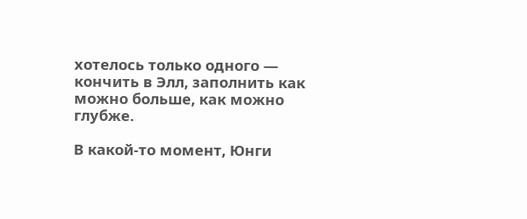хотелось только одного — кончить в Элл, заполнить как можно больше, как можно глубже.

В какой-то момент, Юнги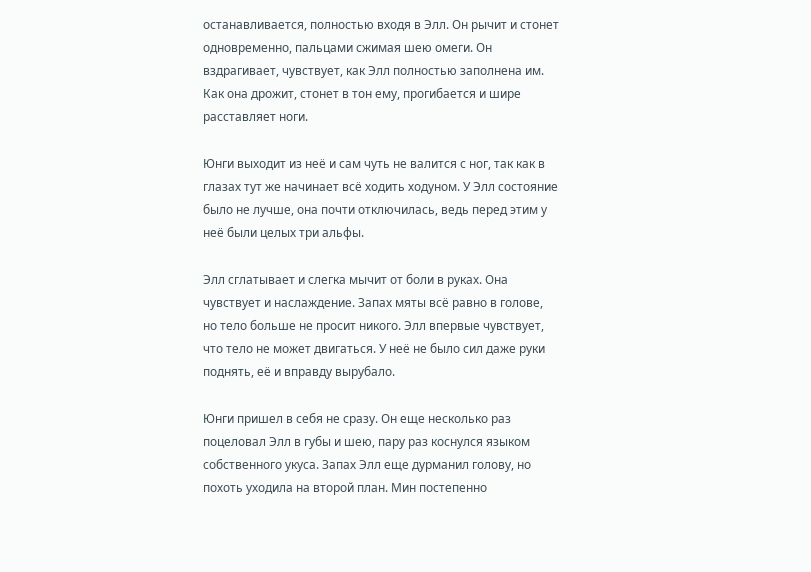останавливается, полностью входя в Элл. Он рычит и стонет одновременно, пальцами сжимая шею омеги. Он вздрагивает, чувствует, как Элл полностью заполнена им. Как она дрожит, стонет в тон ему, прогибается и шире расставляет ноги.

Юнги выходит из неё и сам чуть не валится с ног, так как в глазах тут же начинает всё ходить ходуном. У Элл состояние было не лучше, она почти отключилась, ведь перед этим у неё были целых три альфы.

Элл сглатывает и слегка мычит от боли в руках. Она чувствует и наслаждение. Запах мяты всё равно в голове, но тело больше не просит никого. Элл впервые чувствует, что тело не может двигаться. У неё не было сил даже руки поднять, её и вправду вырубало.

Юнги пришел в себя не сразу. Он еще несколько раз поцеловал Элл в губы и шею, пару раз коснулся языком собственного укуса. Запах Элл еще дурманил голову, но похоть уходила на второй план. Мин постепенно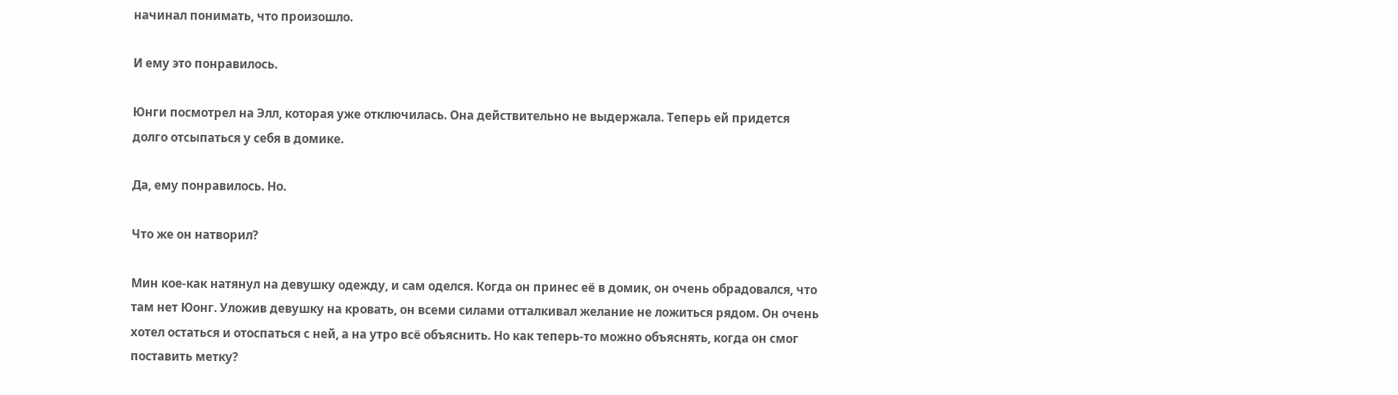начинал понимать, что произошло.

И ему это понравилось.

Юнги посмотрел на Элл, которая уже отключилась. Она действительно не выдержала. Теперь ей придется долго отсыпаться у себя в домике.

Да, ему понравилось. Но.

Что же он натворил?

Мин кое-как натянул на девушку одежду, и сам оделся. Когда он принес её в домик, он очень обрадовался, что там нет Юонг. Уложив девушку на кровать, он всеми силами отталкивал желание не ложиться рядом. Он очень хотел остаться и отоспаться с ней, а на утро всё объяснить. Но как теперь-то можно объяснять, когда он смог поставить метку?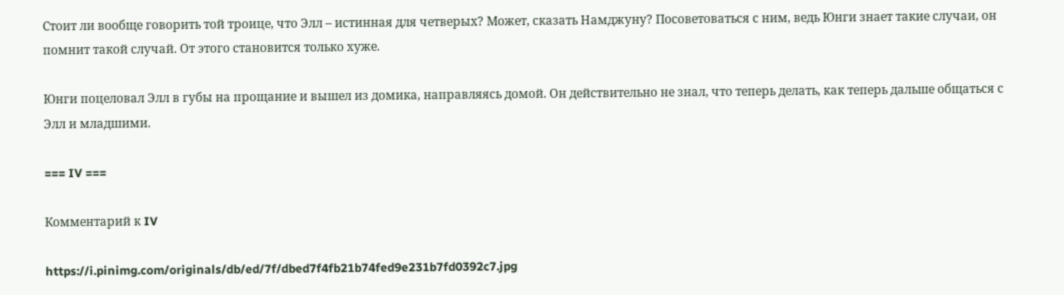Стоит ли вообще говорить той троице, что Элл – истинная для четверых? Может, сказать Намджуну? Посоветоваться с ним, ведь Юнги знает такие случаи, он помнит такой случай. От этого становится только хуже.

Юнги поцеловал Элл в губы на прощание и вышел из домика, направляясь домой. Он действительно не знал, что теперь делать, как теперь дальше общаться с Элл и младшими.

=== IV ===

Комментарий к IV

https://i.pinimg.com/originals/db/ed/7f/dbed7f4fb21b74fed9e231b7fd0392c7.jpg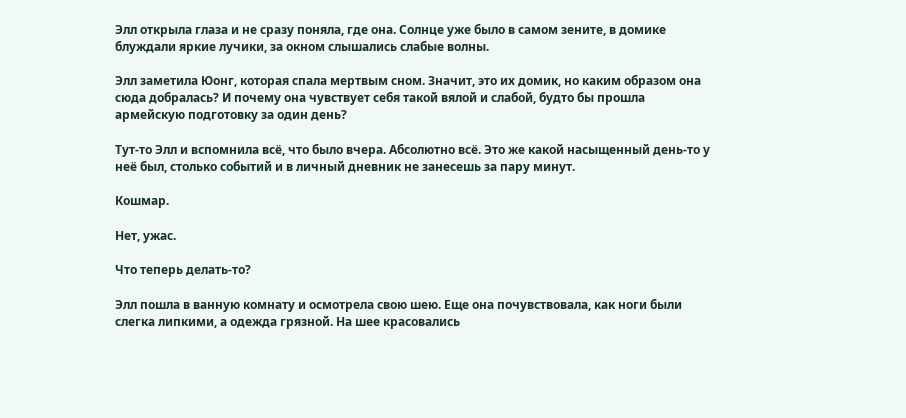Элл открыла глаза и не сразу поняла, где она. Солнце уже было в самом зените, в домике блуждали яркие лучики, за окном слышались слабые волны.

Элл заметила Юонг, которая спала мертвым сном. Значит, это их домик, но каким образом она сюда добралась? И почему она чувствует себя такой вялой и слабой, будто бы прошла армейскую подготовку за один день?

Тут-то Элл и вспомнила всё, что было вчера. Абсолютно всё. Это же какой насыщенный день-то у неё был, столько событий и в личный дневник не занесешь за пару минут.

Кошмар.

Нет, ужас.

Что теперь делать-то?

Элл пошла в ванную комнату и осмотрела свою шею. Еще она почувствовала, как ноги были слегка липкими, а одежда грязной. На шее красовались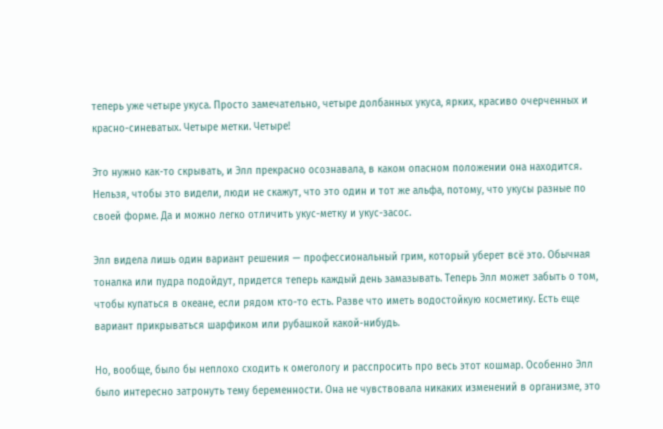теперь уже четыре укуса. Просто замечательно, четыре долбанных укуса, ярких, красиво очерченных и красно-синеватых. Четыре метки. Четыре!

Это нужно как-то скрывать, и Элл прекрасно осознавала, в каком опасном положении она находится. Нельзя, чтобы это видели, люди не скажут, что это один и тот же альфа, потому, что укусы разные по своей форме. Да и можно легко отличить укус-метку и укус-засос.

Элл видела лишь один вариант решения — профессиональный грим, который уберет всё это. Обычная тоналка или пудра подойдут, придется теперь каждый день замазывать. Теперь Элл может забыть о том, чтобы купаться в океане, если рядом кто-то есть. Разве что иметь водостойкую косметику. Есть еще вариант прикрываться шарфиком или рубашкой какой-нибудь.

Но, вообще, было бы неплохо сходить к омегологу и расспросить про весь этот кошмар. Особенно Элл было интересно затронуть тему беременности. Она не чувствовала никаких изменений в организме, это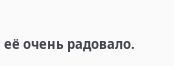её очень радовало.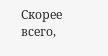Скорее всего,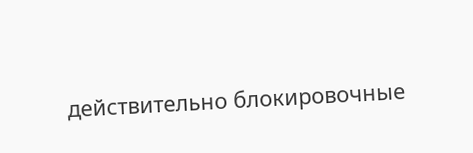действительно блокировочные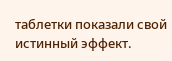таблетки показали свой истинный эффект.